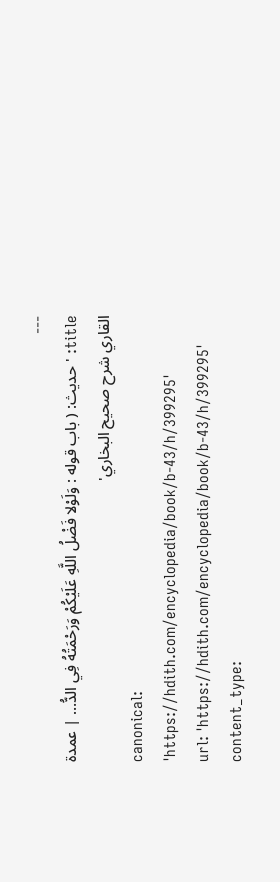---
title: 'حديث: ( باب قوله : وَلَوْلا فَضْلُ اللَّهِ عَلَيْكُمْ وَرَحْمَتُهُ فِي الدُّ… | عمدة القاري شرح صحيح البخاري'
canonical: 'https://hdith.com/encyclopedia/book/b-43/h/399295'
url: 'https://hdith.com/encyclopedia/book/b-43/h/399295'
content_type: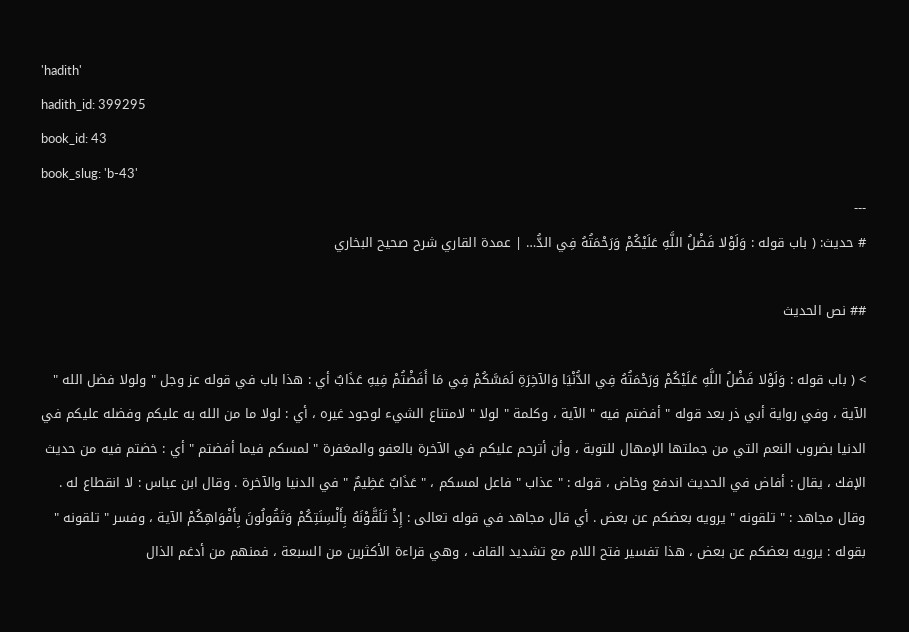'hadith'
hadith_id: 399295
book_id: 43
book_slug: 'b-43'
---
# حديث: ( باب قوله : وَلَوْلا فَضْلُ اللَّهِ عَلَيْكُمْ وَرَحْمَتُهُ فِي الدُّ… | عمدة القاري شرح صحيح البخاري

## نص الحديث

> ( باب قوله : وَلَوْلا فَضْلُ اللَّهِ عَلَيْكُمْ وَرَحْمَتُهُ فِي الدُّنْيَا وَالآخِرَةِ لَمَسَّكُمْ فِي مَا أَفَضْتُمْ فِيهِ عَذَابٌ أي : هذا باب في قوله عز وجل " ولولا فضل الله " الآية ، وفي رواية أبي ذر بعد قوله " أفضتم فيه " الآية ، وكلمة " لولا " لامتناع الشيء لوجود غيره ، أي : لولا ما من الله به عليكم وفضله عليكم في الدنيا بضروب النعم التي من جملتها الإمهال للتوبة ، وأن أترحم عليكم في الآخرة بالعفو والمغفرة " لمسكم فيما أفضتم " أي : خضتم فيه من حديث الإفك ، يقال : أفاض في الحديث اندفع وخاض ، قوله : " عذاب " فاعل لمسكم ، " عَذَابٌ عَظِيمٌ " في الدنيا والآخرة . وقال ابن عباس : لا انقطاع له . وقال مجاهد : " تلقونه " يرويه بعضكم عن بعض . أي قال مجاهد في قوله تعالى : إِذْ تَلَقَّوْنَهُ بِأَلْسِنَتِكُمْ وَتَقُولُونَ بِأَفْوَاهِكُمْ الآية ، وفسر " تلقونه " بقوله : يرويه بعضكم عن بعض ، هذا تفسير فتح اللام مع تشديد القاف ، وهي قراءة الأكثرين من السبعة ، فمنهم من أدغم الذال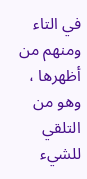في التاء ومنهم من أظهرها ، وهو من التلقي للشيء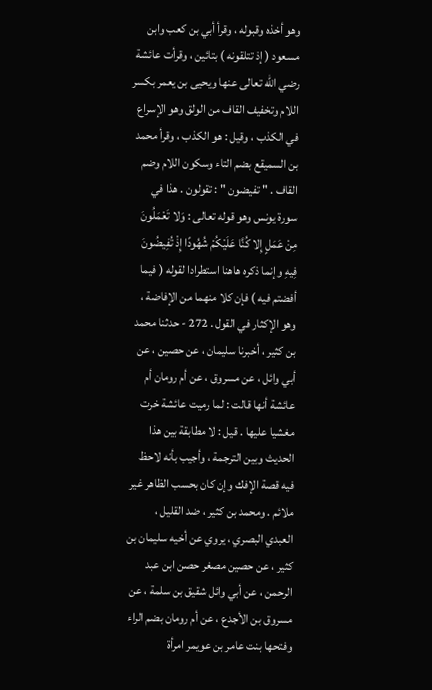وهو أخذه وقبوله ، وقرأ أبي بن كعب وابن مسعود ( إذ تتلقونه ) بتائين ، وقرأت عائشة رضي الله تعالى عنها ويحيى بن يعمر بكسر اللام وتخفيف القاف من الولق وهو الإسراع في الكذب ، وقيل : هو الكذب ، وقرأ محمد بن السميقع بضم التاء وسكون اللام وضم القاف . " تفيضون " : تقولون . هذا في سورة يونس وهو قوله تعالى : وَلا تَعْمَلُونَ مِنْ عَمَلٍ إِلا كُنَّا عَلَيْكُمْ شُهُودًا إِذْ تُفِيضُونَ فِيهِ وإنما ذكره هاهنا استطرادا لقوله ( فيما أفضتم فيه ) فإن كلا منهما من الإفاضة ، وهو الإكثار في القول . 272 - حدثنا محمد بن كثير ، أخبرنا سليمان ، عن حصين ، عن أبي وائل ، عن مسروق ، عن أم رومان أم عائشة أنها قالت : لما رميت عائشة خرت مغشيا عليها . قيل : لا مطابقة بين هذا الحديث وبين الترجمة ، وأجيب بأنه لاحظ فيه قصة الإفك وإن كان بحسب الظاهر غير ملائم . ومحمد بن كثير ، ضد القليل ، العبدي البصري ، يروي عن أخيه سليمان بن كثير ، عن حصين مصغر حصن ابن عبد الرحمن ، عن أبي وائل شقيق بن سلمة ، عن مسروق بن الأجدع ، عن أم رومان بضم الراء وفتحها بنت عامر بن عويمر امرأة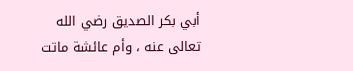أبي بكر الصديق رضي الله تعالى عنه ، وأم عائشة ماتت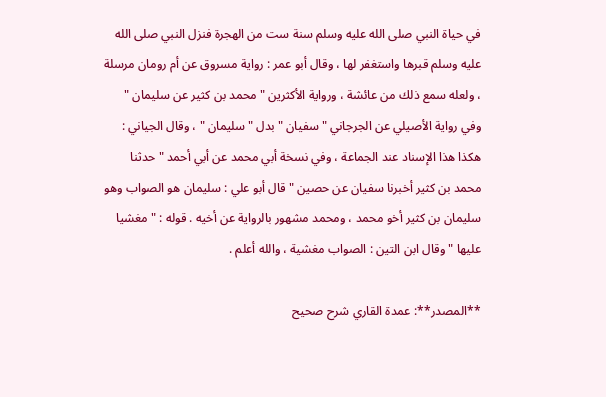في حياة النبي صلى الله عليه وسلم سنة ست من الهجرة فنزل النبي صلى الله عليه وسلم قبرها واستغفر لها ، وقال أبو عمر : رواية مسروق عن أم رومان مرسلة ، ولعله سمع ذلك من عائشة ، ورواية الأكثرين " محمد بن كثير عن سليمان " وفي رواية الأصيلي عن الجرجاني " سفيان " بدل " سليمان " ، وقال الجياني : هكذا هذا الإسناد عند الجماعة ، وفي نسخة أبي محمد عن أبي أحمد " حدثنا محمد بن كثير أخبرنا سفيان عن حصين " قال أبو علي : سليمان هو الصواب وهو سليمان بن كثير أخو محمد ، ومحمد مشهور بالرواية عن أخيه . قوله : " مغشيا عليها " وقال ابن التين : الصواب مغشية ، والله أعلم .

**المصدر**: عمدة القاري شرح صحيح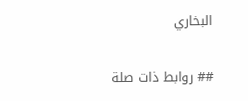البخاري

## روابط ذات صلة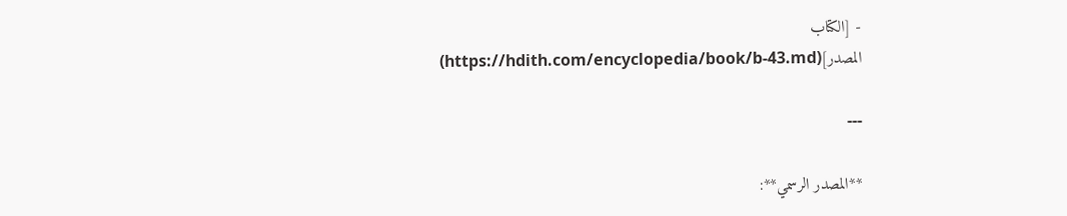- [الكتاب المصدر](https://hdith.com/encyclopedia/book/b-43.md)

---

**المصدر الرسمي**: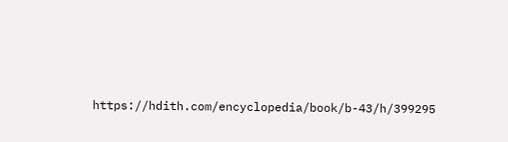https://hdith.com/encyclopedia/book/b-43/h/399295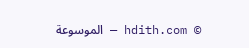© hdith.com — الموسوعة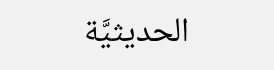الحديثيَّة